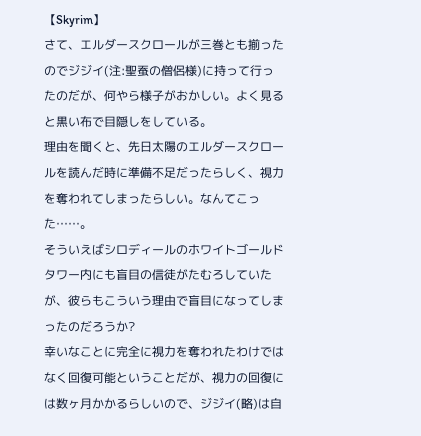【Skyrim】
さて、エルダースクロールが三巻とも揃ったのでジジイ(注:聖蚕の僧侶様)に持って行ったのだが、何やら様子がおかしい。よく見ると黒い布で目隠しをしている。
理由を聞くと、先日太陽のエルダースクロールを読んだ時に準備不足だったらしく、視力を奪われてしまったらしい。なんてこった……。
そういえばシロディールのホワイトゴールドタワー内にも盲目の信徒がたむろしていたが、彼らもこういう理由で盲目になってしまったのだろうか?
幸いなことに完全に視力を奪われたわけではなく回復可能ということだが、視力の回復には数ヶ月かかるらしいので、ジジイ(略)は自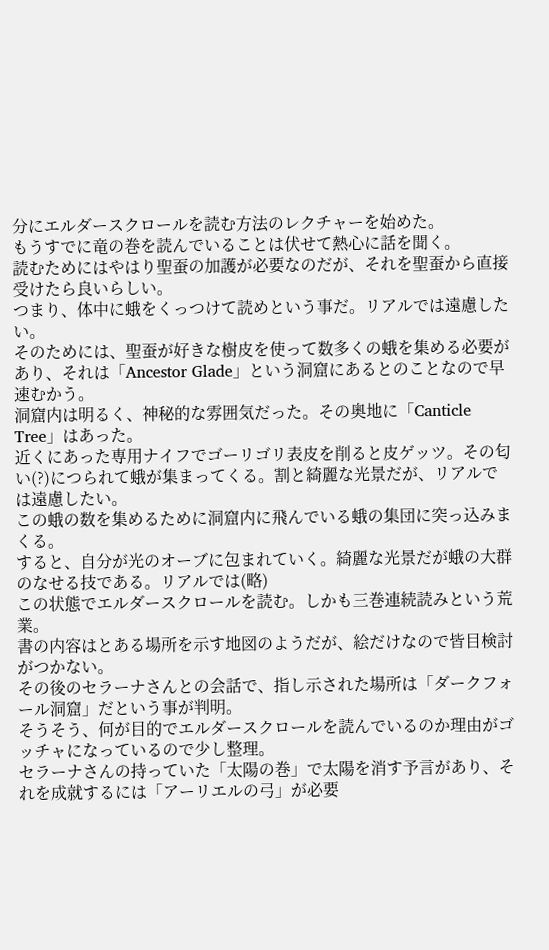分にエルダースクロールを読む方法のレクチャーを始めた。
もうすでに竜の巻を読んでいることは伏せて熱心に話を聞く。
読むためにはやはり聖蚕の加護が必要なのだが、それを聖蚕から直接受けたら良いらしい。
つまり、体中に蛾をくっつけて読めという事だ。リアルでは遠慮したい。
そのためには、聖蚕が好きな樹皮を使って数多くの蛾を集める必要があり、それは「Ancestor Glade」という洞窟にあるとのことなので早速むかう。
洞窟内は明るく、神秘的な雰囲気だった。その奥地に「Canticle Tree」はあった。
近くにあった専用ナイフでゴーリゴリ表皮を削ると皮ゲッツ。その匂い(?)につられて蛾が集まってくる。割と綺麗な光景だが、リアルでは遠慮したい。
この蛾の数を集めるために洞窟内に飛んでいる蛾の集団に突っ込みまくる。
すると、自分が光のオーブに包まれていく。綺麗な光景だが蛾の大群のなせる技である。リアルでは(略)
この状態でエルダースクロールを読む。しかも三巻連続読みという荒業。
書の内容はとある場所を示す地図のようだが、絵だけなので皆目検討がつかない。
その後のセラーナさんとの会話で、指し示された場所は「ダークフォール洞窟」だという事が判明。
そうそう、何が目的でエルダースクロールを読んでいるのか理由がゴッチャになっているので少し整理。
セラーナさんの持っていた「太陽の巻」で太陽を消す予言があり、それを成就するには「アーリエルの弓」が必要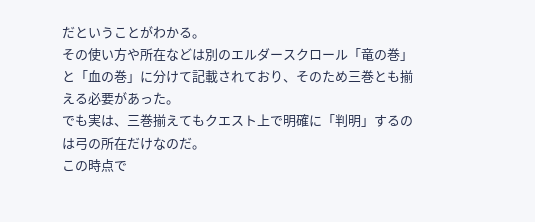だということがわかる。
その使い方や所在などは別のエルダースクロール「竜の巻」と「血の巻」に分けて記載されており、そのため三巻とも揃える必要があった。
でも実は、三巻揃えてもクエスト上で明確に「判明」するのは弓の所在だけなのだ。
この時点で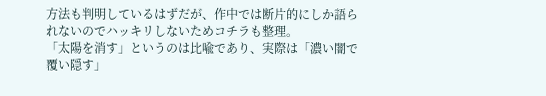方法も判明しているはずだが、作中では断片的にしか語られないのでハッキリしないためコチラも整理。
「太陽を消す」というのは比喩であり、実際は「濃い闇で覆い隠す」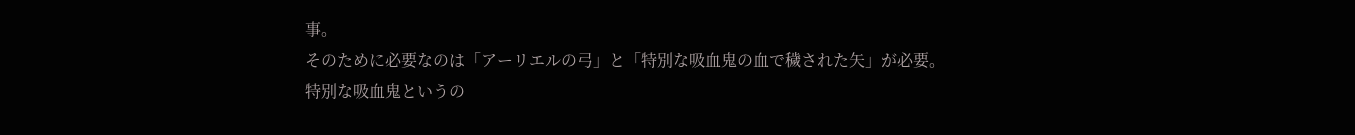事。
そのために必要なのは「アーリエルの弓」と「特別な吸血鬼の血で穢された矢」が必要。
特別な吸血鬼というの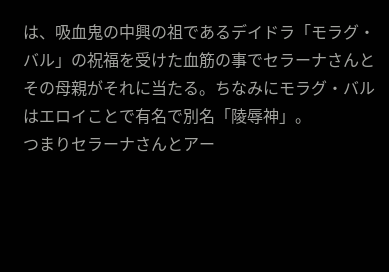は、吸血鬼の中興の祖であるデイドラ「モラグ・バル」の祝福を受けた血筋の事でセラーナさんとその母親がそれに当たる。ちなみにモラグ・バルはエロイことで有名で別名「陵辱神」。
つまりセラーナさんとアー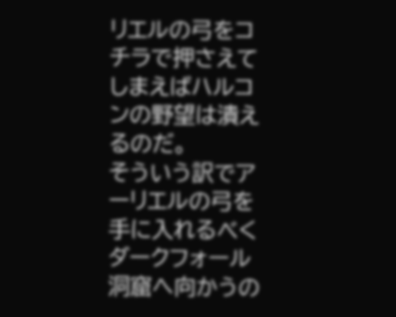リエルの弓をコチラで押さえてしまえばハルコンの野望は潰えるのだ。
そういう訳でアーリエルの弓を手に入れるべくダークフォール洞窟へ向かうの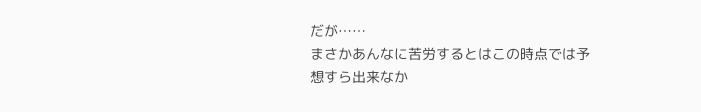だが……
まさかあんなに苦労するとはこの時点では予想すら出来なか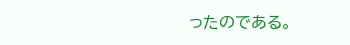ったのである。